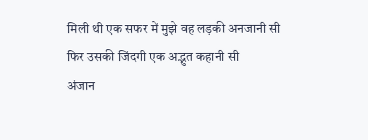मिली थी एक सफर में मुझे वह लड़की अनजानी सी
फिर उसकी जिंदगी एक अद्भुत कहानी सी
अंजान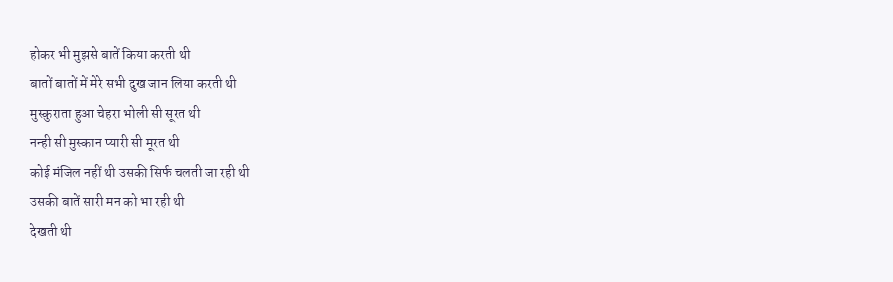होकर भी मुझसे बातें किया करती थी
बातों बातों में मेरे सभी दुख जान लिया करती थी
मुस्कुराता हुआ चेहरा भोली सी सूरत थी
नन्ही सी मुस्कान प्यारी सी मूरत थी
कोई मंजिल नहीं थी उसकी सिर्फ चलती जा रही थी
उसकी बातें सारी मन को भा रही थी
देखती थी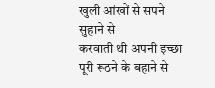खुली आंखों से सपने सुहाने से
करवाती थी अपनी इच्छा पूरी रूठने के बहाने से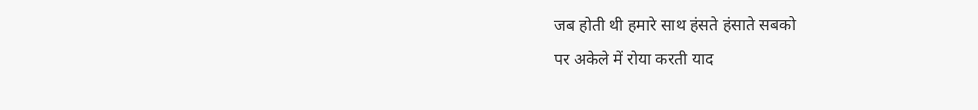जब होती थी हमारे साथ हंसते हंसाते सबको
पर अकेले में रोया करती याद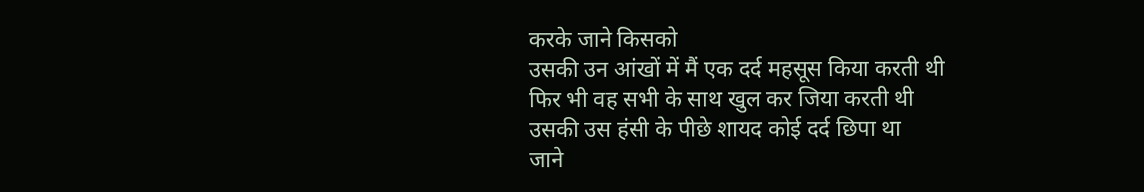करके जाने किसको
उसकी उन आंखों में मैं एक दर्द महसूस किया करती थी
फिर भी वह सभी के साथ खुल कर जिया करती थी
उसकी उस हंसी के पीछे शायद कोई दर्द छिपा था
जाने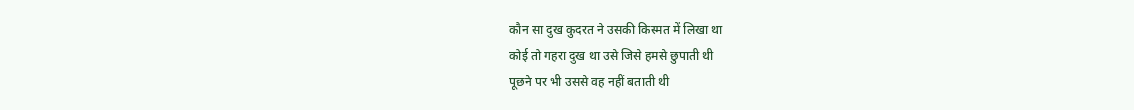कौन सा दुख कुदरत ने उसकी किस्मत में लिखा था
कोई तो गहरा दुख था उसे जिसे हमसे छुपाती थी
पूछने पर भी उससे वह नहीं बताती थी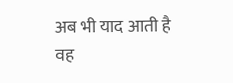अब भी याद आती है वह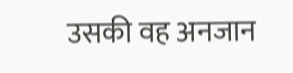उसकी वह अनजान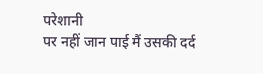परेशानी
पर नहीं जान पाई मैं उसकी दर्द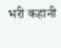भरी कहानी